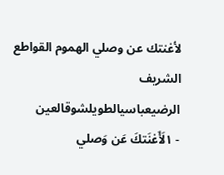لأغنتك عن وصلي الهموم القواطع
الشريف الرضيعباسيالطويلشوقالعين
- ١لَأَغنَتكَ عَن وَصلي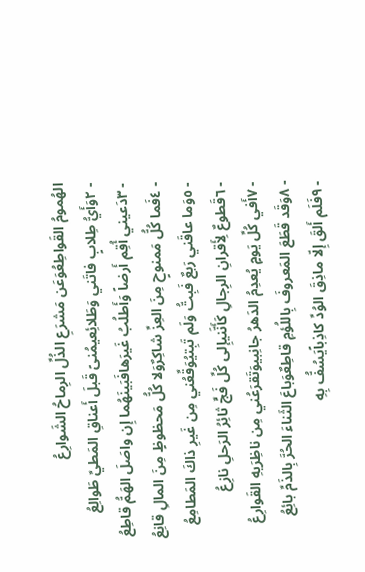الهُمومُ القَواطِعُوَعَن مَشرَعِ الذُلِّ الرِماحُ الشَوارِعُ
- ٢وَأَيُّ طِلابٍ فاتَني وَطَلائِعيمُنىً قَبلَ أَعناقِ المَطيِّ طَوالِعُ
- ٣دَعيني أُقِم أَرضاً وَأَطلُبُ غَيرَهافَبَينَهُما إِن واصَلَ الهَمُّ قاطِعُ
- ٤فَما كُلُّ مَمنوحٍ مِنَ العِزِّ شاكِرٌوَلا كُلُّ مَحظوظٍ مِنَ المالِ قانِعُ
- ٥وَما عاقَني رَبعٌ فَبِتُّ وَلَم تَبِتيُوَقِّعُني مِن غَيرِ ذاكَ المَطامِعُ
- ٦قَطوعٌ لِأَقرانِ الرِجالِ كَأَنَّنيإِلى كُلِّ فَجٍّ ثائِرُ الرَحلِ نازِعُ
- ٧أَفي كُلِّ يَومٍ يُعدِمُ الدَهرُ جانِبيوَتَقرَعُني مِن ناظِرَيهِ القَوارِعُ
- ٨وَقَد قَطَعَ المَعروفَ بِاللُؤمِ قاطِعٌوَباعَ الثَناءَ الحُرَّ بِالذَمِّ بائِعُ
- ٩فَلَم أَلقَ إِلّا ماذِقَ الوُدِّ كاذِباًيَسُفُّ بِهِ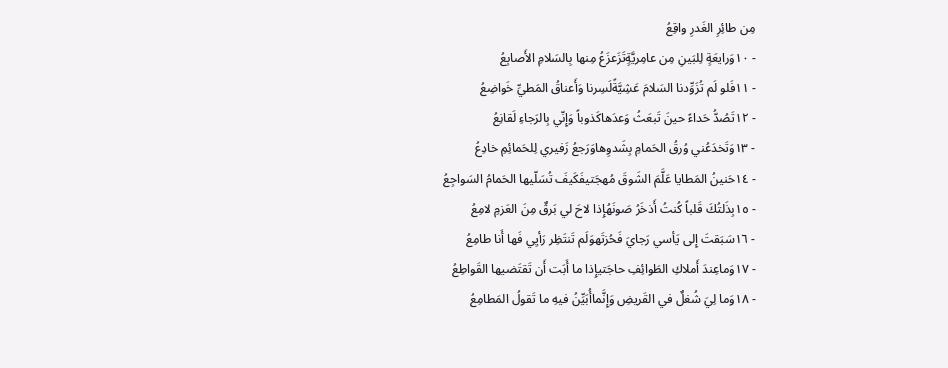مِن طائِرِ الغَدرِ واقِعُ
- ١٠وَرايعَةٍ لِلبَينِ مِن عامِريَّةٍتَزَعزَعُ مِنها بِالسَلامِ الأَصابِعُ
- ١١فَلو لَم تُزَوِّدنا السَلامَ عَشِيَّةًلَسِرنا وَأَعناقُ المَطيِّ خَواضِعُ
- ١٢تَصُدُّ حَداءً حينَ تَبعَثُ وَعدَهاكَذوباً وَإِنّي بِالرَجاءِ لَقانِعُ
- ١٣وَتَخدَعُني وُرقُ الحَمامِ بِشَدوِهاوَرَجعُ زَفيري لِلحَمائِمِ خادِعُ
- ١٤حَنينُ المَطايا عَلَّمَ الشَوقَ مُهجَتيفَكَيفَ تُسَلّيها الحَمامُ السَواجِعُ
- ١٥بِذَلتُكَ قَلباً كُنتُ أَذخَرُ صَونَهُإِذا لاحَ لي بَرقٌ مِنَ العَزمِ لامِعُ
- ١٦سَبَقتَ إِلى يَأسي رَجايَ فَحُزتَهوَلَم تَنتَظِر رَأيِي فَها أَنا طامِعُ
- ١٧وَماعِندَ أَملاكِ الطَوائِفِ حاجَتيإِذا ما أَبَت أَن تَقتَضيها القَواطِعُ
- ١٨وَما لِيَ شُغلٌ في القَريضِ وَإِنَّماأُبَيِّنُ فيهِ ما تَقولُ المَطامِعُ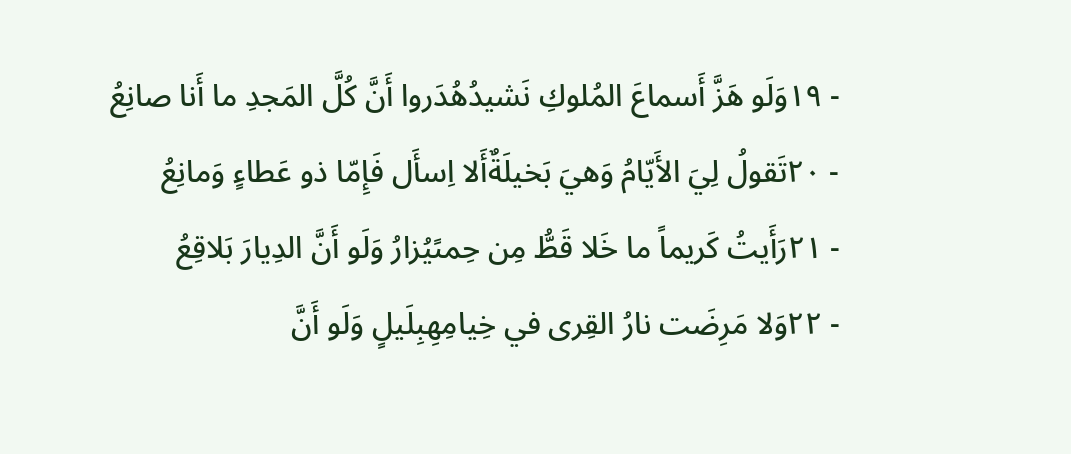- ١٩وَلَو هَزَّ أَسماعَ المُلوكِ نَشيدُهُدَروا أَنَّ كُلَّ المَجدِ ما أَنا صانِعُ
- ٢٠تَقولُ لِيَ الأَيّامُ وَهيَ بَخيلَةٌأَلا اِسأَل فَإِمّا ذو عَطاءٍ وَمانِعُ
- ٢١رَأَيتُ كَريماً ما خَلا قَطُّ مِن حِمىًيُزارُ وَلَو أَنَّ الدِيارَ بَلاقِعُ
- ٢٢وَلا مَرِضَت نارُ القِرى في خِيامِهِبِلَيلٍ وَلَو أَنَّ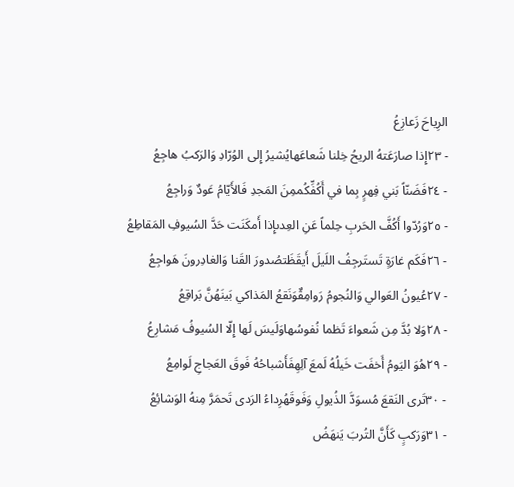الرِياحَ زَعازِعُ
- ٢٣إِذا صارَعَتهُ الريحُ خِلنا شَعاعَهايُشيرُ إِلى الوُرّادِ وَالرَكبُ هاجِعُ
- ٢٤فَضَنّاً بَني فِهرٍ بِما في أَكُفِّكُممِنَ المَجدِ فَالأَيّامُ عَودٌ وَراجِعُ
- ٢٥وَرُدّوا أَكُفَّ الحَربِ حِلماً عَنِ العِدىإِذا أَمكَنَت حَدَّ السُيوفِ المَقاطِعُ
- ٢٦فَكَم غارَةٍ تَستَرجِفُ اللَيلَ أَيقَظَتصُدورَ القَنا وَالغادِرونَ هَواجِعُ
- ٢٧عُيونُ العَوالي وَالنُجومُ رَوامِقٌوَنَقعُ المَذاكي بَينَهُنَّ بَراقِعُ
- ٢٨وَلا بُدَّ مِن شَعواءَ تَظما نُفوسُهاوَلَيسَ لَها إِلّا السُيوفُ مَشارِعُ
- ٢٩هُوَ اليَومُ أَخفَت خَيلُهُ لَمعَ آلِهِفَأَشباحُهُ فَوقَ العَجاجِ لَوامِعُ
- ٣٠تَرى النَقعَ مُسوَدَّ الذُيولِ وَفَوقَهُرِداءُ الرَدى تَحمَرَّ مِنهُ الوَشائِعُ
- ٣١وَرَكبٍ كَأَنَّ التُربَ يَنهَضُ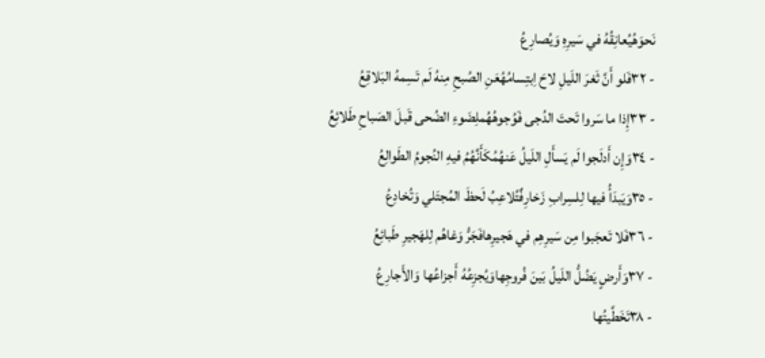نَحوَهُيُعانِقُهُ في سَيرِهِ وَيُصارِعُ
- ٣٢فَلو أَنَّ ثَغرَ اللَيلِ لاحَ اِبتِسامُهُعَنِ الصُبحِ مِنهُ لَم تَسِمهُ البَلاقِعُ
- ٣٣إِذا ما سَروا تَحتَ الدُجى فَوُجوهُهُملِضَوءِ الضُحى قَبلَ الصَباحِ طَلائِعُ
- ٣٤وَإِن أَدلَجوا لَم يَسأَلِ اللَيلُ عَنهُمُكَأَنَّهُمُ فيهِ النُجومُ الطَوالِعُ
- ٣٥وَيَبدَأُ فيها لِلسِرابِ زَخارِفٌتُلاعِبُ لَحظَ المُجتَلي وَتُخادِعُ
- ٣٦فَلا تَعجَبوا مِن سَيرِهِم في هَجيرِهافَجَرُّ وَغاهُم لِلهَجيرِ طَبائِعُ
- ٣٧وَأَرضٍ يَضُلُّ اللَيلُ بَينَ فُروجِهاوَيُجزِعُهُ أَجزاعُها وَالأَجارِعُ
- ٣٨تَخَطَّيتُها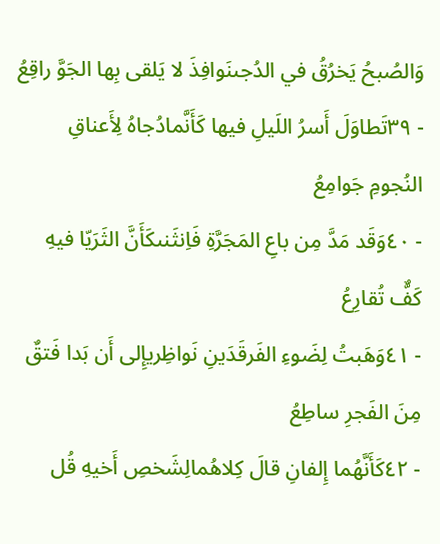وَالصُبحُ يَخرُقُ في الدُجىنَوافِذَ لا يَلقى بِها الجَوَّ راقِعُ
- ٣٩تَطاوَلَ أَسرُ اللَيلِ فيها كَأَنَّمادُجاهُ لِأَعناقِ النُجومِ جَوامِعُ
- ٤٠وَقَد مَدَّ مِن باعِ المَجَرَّةِ فَاِنثَنىكَأَنَّ الثَرَيّا فيهِ كَفٌّ تُقارِعُ
- ٤١وَهَبتُ لِضَوءِ الفَرقَدَينِ نَواظِريإِلى أَن بَدا فَتقٌ مِنَ الفَجرِ ساطِعُ
- ٤٢كَأَنَّهُما إِلفانِ قالَ كِلاهُمالِشَخصِ أَخيهِ قُل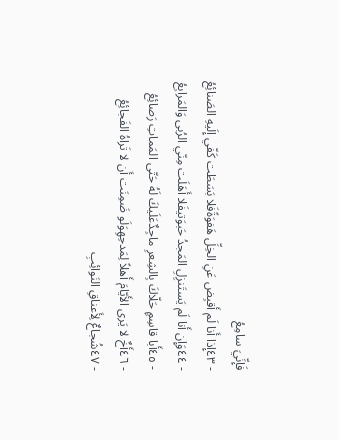فَإِنِّيَ سامِعُ
- ٤٣إِذا أَنا لَم أَقبِض عَنِ الخِلِّ هَفوَةًفَلا بَسَطَت كَفّي إِلَيهِ الصَنائِعُ
- ٤٤وَإِن أَنا لَم يَستَنزِلِ المَجدُ حَبوَتيفَلا أَهَلَت مِنّي الرُبى وَالمَرابِعُ
- ٤٥أَبا قاسِمٍ حَلّاكَ بِالشِعرِ ماجِدٌعَلَيكَ لَهُ حَتّى المَماتِ رَصائِعُ
- ٤٦أَخٌ لا يَرى الأَيّامَ أَهلاً لِمَدحِهِوَلَو ضَمِنَت أَن لا تَراهُ الفَجائِعُ
- ٤٧شُجاعٌ لِأَعناقِ النَوائِبِ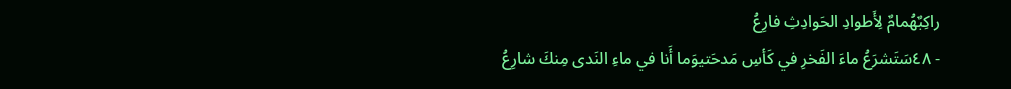راكِبٌهُمامٌ لِأَطوادِ الحَوادِثِ فارِعُ
- ٤٨سَتَشرَعُ ماءَ الفَخرِ في كَأسِ مَدحَتيوَما أَنا في ماءِ النَدى مِنكَ شارِعُ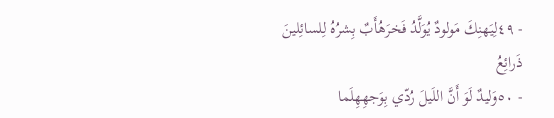- ٤٩لِيَهنِكَ مَولودٌ يُوَلَّدُ فَخرَهُأَبٌ بِشرُهُ لِلسائِلينَ ذَرائِعُ
- ٥٠وَليدٌ لَوَ أَنَّ اللَيلَ رُدّي بِوَجهِهِلَما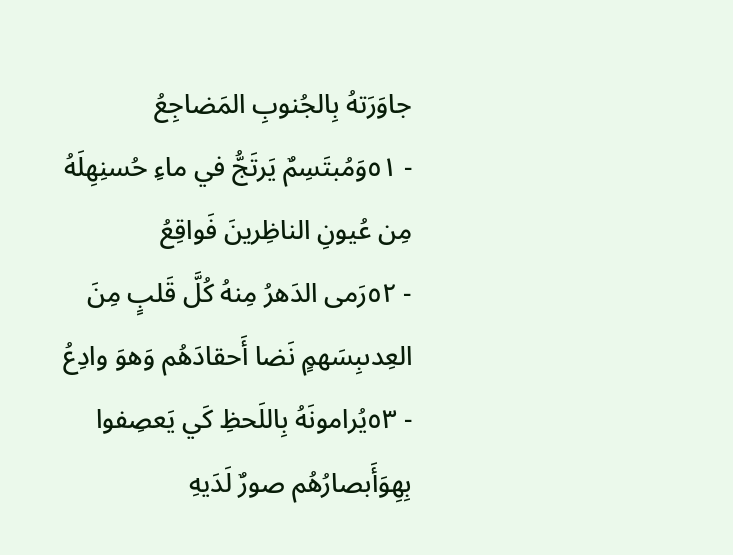جاوَرَتهُ بِالجُنوبِ المَضاجِعُ
- ٥١وَمُبتَسِمٌ يَرتَجُّ في ماءِ حُسنِهِلَهُ مِن عُيونِ الناظِرينَ فَواقِعُ
- ٥٢رَمى الدَهرُ مِنهُ كُلَّ قَلبٍ مِنَ العِدىبِسَهمٍ نَضا أَحقادَهُم وَهوَ وادِعُ
- ٥٣يُرامونَهُ بِاللَحظِ كَي يَعصِفوا بِهِوَأَبصارُهُم صورٌ لَدَيهِ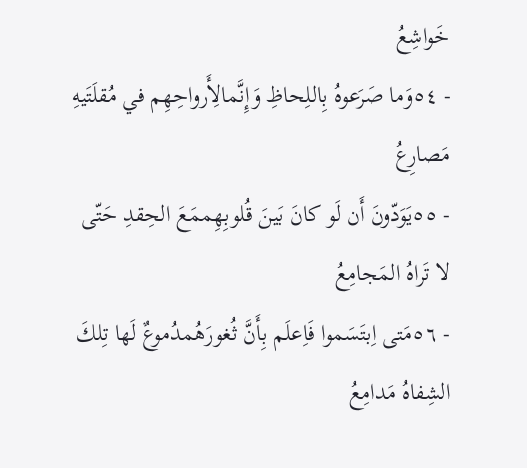خَواشِعُ
- ٥٤وَما صَرَعوهُ بِاللِحاظِ وَإِنَّمالِأَرواحِهِم في مُقلَتَيهِ مَصارِعُ
- ٥٥يَوَدّونَ أَن لَو كانَ بَينَ قُلوبِهِممَعَ الحِقدِ حَتّى لا تَراهُ المَجامِعُ
- ٥٦مَتى اِبتَسَموا فَاِعلَم بِأَنَّ ثُغورَهُمدُموعٌ لَها تِلكَ الشِفاهُ مَدامِعُ